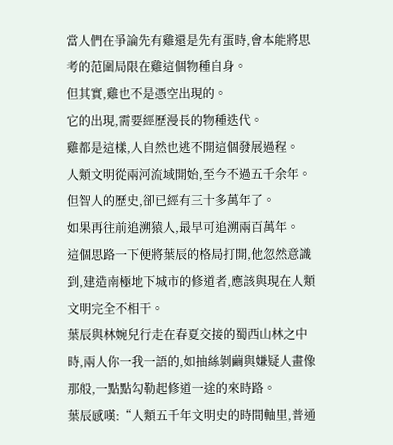當人們在爭論先有雞還是先有蛋時,會本能將思考的范圍局限在雞這個物種自身。
但其實,雞也不是憑空出現的。
它的出現,需要經歷漫長的物種迭代。
雞都是這樣,人自然也逃不開這個發展過程。
人類文明從兩河流域開始,至今不過五千余年。
但智人的歷史,卻已經有三十多萬年了。
如果再往前追溯猿人,最早可追溯兩百萬年。
這個思路一下便將葉辰的格局打開,他忽然意識到,建造南極地下城市的修道者,應該與現在人類文明完全不相干。
葉辰與林婉兒行走在春夏交接的蜀西山林之中時,兩人你一我一語的,如抽絲剝繭與嫌疑人畫像那般,一點點勾勒起修道一途的來時路。
葉辰感嘆:“人類五千年文明史的時間軸里,普通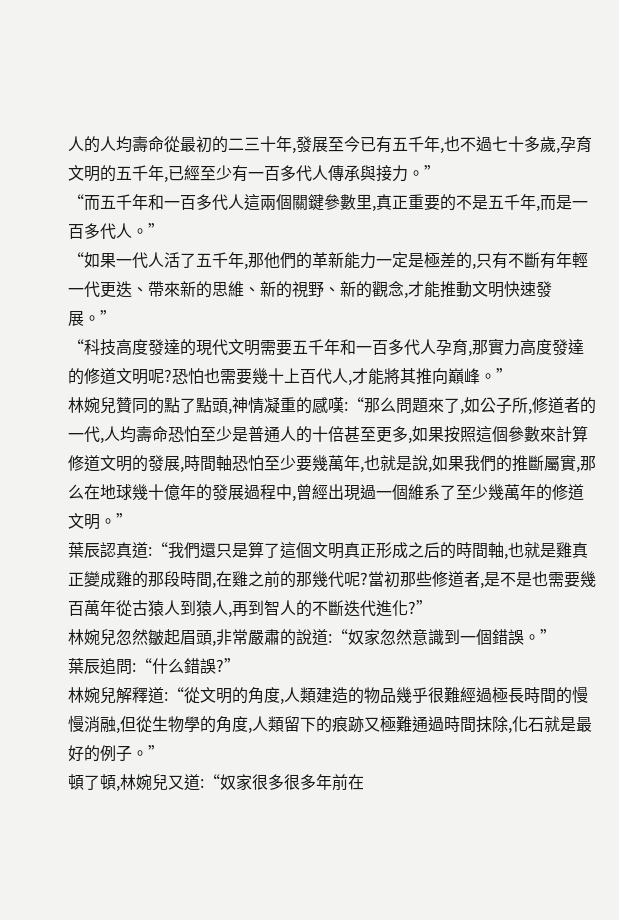人的人均壽命從最初的二三十年,發展至今已有五千年,也不過七十多歲,孕育文明的五千年,已經至少有一百多代人傳承與接力。”
“而五千年和一百多代人這兩個關鍵參數里,真正重要的不是五千年,而是一百多代人。”
“如果一代人活了五千年,那他們的革新能力一定是極差的,只有不斷有年輕一代更迭、帶來新的思維、新的視野、新的觀念,才能推動文明快速發展。”
“科技高度發達的現代文明需要五千年和一百多代人孕育,那實力高度發達的修道文明呢?恐怕也需要幾十上百代人,才能將其推向巔峰。”
林婉兒贊同的點了點頭,神情凝重的感嘆:“那么問題來了,如公子所,修道者的一代,人均壽命恐怕至少是普通人的十倍甚至更多,如果按照這個參數來計算修道文明的發展,時間軸恐怕至少要幾萬年,也就是說,如果我們的推斷屬實,那么在地球幾十億年的發展過程中,曾經出現過一個維系了至少幾萬年的修道文明。”
葉辰認真道:“我們還只是算了這個文明真正形成之后的時間軸,也就是雞真正變成雞的那段時間,在雞之前的那幾代呢?當初那些修道者,是不是也需要幾百萬年從古猿人到猿人,再到智人的不斷迭代進化?”
林婉兒忽然皺起眉頭,非常嚴肅的說道:“奴家忽然意識到一個錯誤。”
葉辰追問:“什么錯誤?”
林婉兒解釋道:“從文明的角度,人類建造的物品幾乎很難經過極長時間的慢慢消融,但從生物學的角度,人類留下的痕跡又極難通過時間抹除,化石就是最好的例子。”
頓了頓,林婉兒又道:“奴家很多很多年前在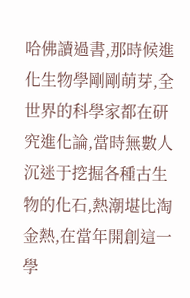哈佛讀過書,那時候進化生物學剛剛萌芽,全世界的科學家都在研究進化論,當時無數人沉迷于挖掘各種古生物的化石,熱潮堪比淘金熱,在當年開創這一學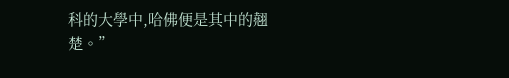科的大學中,哈佛便是其中的翹楚。”